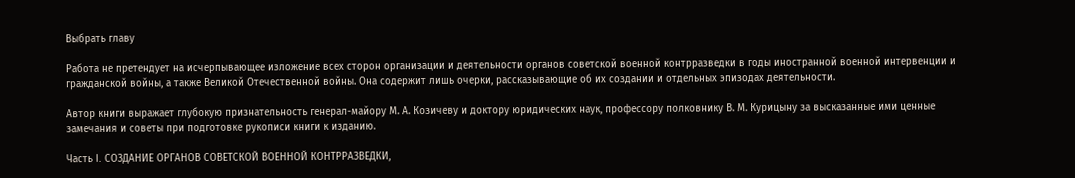Выбрать главу

Работа не претендует на исчерпывающее изложение всех сторон организации и деятельности органов советской военной контрразведки в годы иностранной военной интервенции и гражданской войны, а также Великой Отечественной войны. Она содержит лишь очерки, рассказывающие об их создании и отдельных эпизодах деятельности.

Автор книги выражает глубокую признательность генерал-майору М. А. Козичеву и доктору юридических наук, профессору полковнику В. М. Курицыну за высказанные ими ценные замечания и советы при подготовке рукописи книги к изданию.

Часть I. СОЗДАНИЕ ОРГАНОВ СОВЕТСКОЙ ВОЕННОЙ КОНТРРАЗВЕДКИ,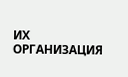ИХ ОРГАНИЗАЦИЯ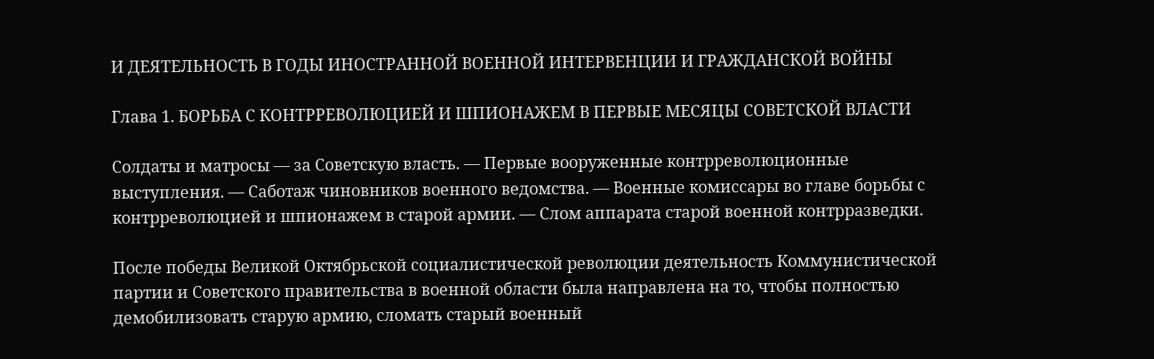И ДЕЯТЕЛЬНОСТЬ В ГОДЫ ИНОСТРАННОЙ ВОЕННОЙ ИНТЕРВЕНЦИИ И ГРАЖДАНСКОЙ ВОЙНЫ

Глава 1. БОРЬБА С КОНТРРЕВОЛЮЦИЕЙ И ШПИОНАЖЕМ В ПЕРВЫЕ МЕСЯЦЫ СОВЕТСКОЙ ВЛАСТИ

Солдаты и матросы — за Советскую власть. — Первые вооруженные контрреволюционные выступления. — Саботаж чиновников военного ведомства. — Военные комиссары во главе борьбы с контрреволюцией и шпионажем в старой армии. — Слом аппарата старой военной контрразведки.

После победы Великой Октябрьской социалистической революции деятельность Коммунистической партии и Советского правительства в военной области была направлена на то, чтобы полностью демобилизовать старую армию, сломать старый военный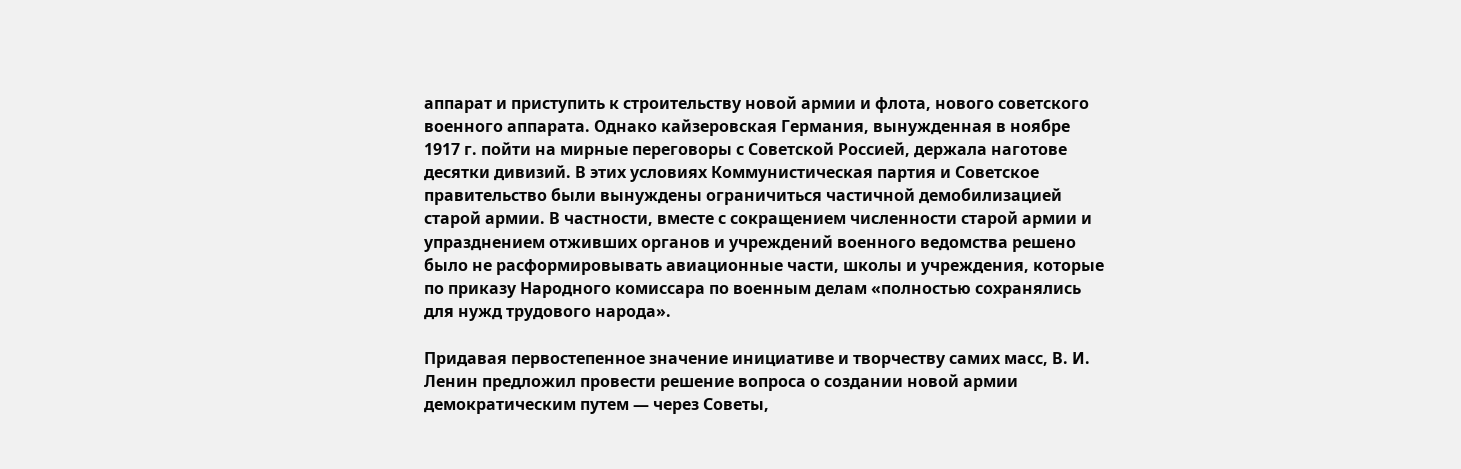аппарат и приступить к строительству новой армии и флота, нового советского военного аппарата. Однако кайзеровская Германия, вынужденная в ноябре 1917 г. пойти на мирные переговоры с Советской Россией, держала наготове десятки дивизий. В этих условиях Коммунистическая партия и Советское правительство были вынуждены ограничиться частичной демобилизацией старой армии. В частности, вместе с сокращением численности старой армии и упразднением отживших органов и учреждений военного ведомства решено было не расформировывать авиационные части, школы и учреждения, которые по приказу Народного комиссара по военным делам «полностью сохранялись для нужд трудового народа».

Придавая первостепенное значение инициативе и творчеству самих масс, В. И. Ленин предложил провести решение вопроса о создании новой армии демократическим путем — через Советы,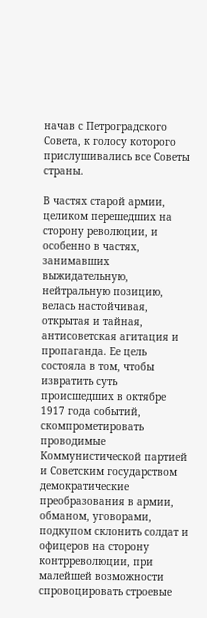начав с Петроградского Совета, к голосу которого прислушивались все Советы страны.

В частях старой армии, целиком перешедших на сторону революции, и особенно в частях, занимавших выжидательную, нейтральную позицию, велась настойчивая, открытая и тайная, антисоветская агитация и пропаганда. Ее цель состояла в том, чтобы извратить суть происшедших в октябре 1917 года событий, скомпрометировать проводимые Коммунистической партией и Советским государством демократические преобразования в армии, обманом, уговорами, подкупом склонить солдат и офицеров на сторону контрреволюции, при малейшей возможности спровоцировать строевые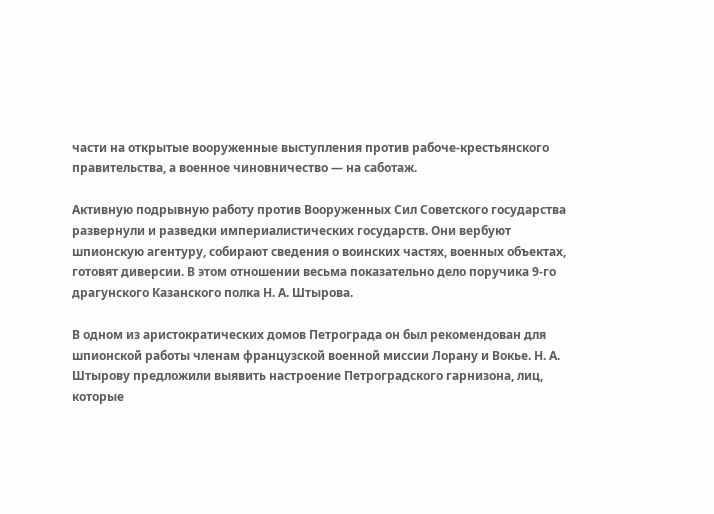части на открытые вооруженные выступления против рабоче-крестьянского правительства, а военное чиновничество — на саботаж.

Активную подрывную работу против Вооруженных Сил Советского государства развернули и разведки империалистических государств. Они вербуют шпионскую агентуру, собирают сведения о воинских частях, военных объектах, готовят диверсии. В этом отношении весьма показательно дело поручика 9-го драгунского Казанского полка Н. А. Штырова.

В одном из аристократических домов Петрограда он был рекомендован для шпионской работы членам французской военной миссии Лорану и Вокье. Н. А. Штырову предложили выявить настроение Петроградского гарнизона, лиц, которые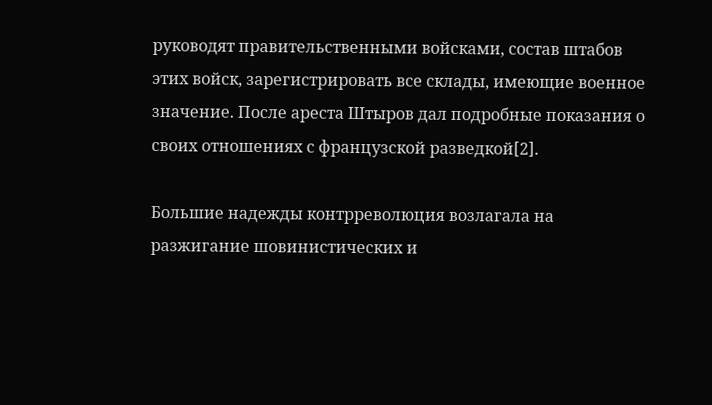руководят правительственными войсками, состав штабов этих войск, зарегистрировать все склады, имеющие военное значение. После ареста Штыров дал подробные показания о своих отношениях с французской разведкой[2].

Большие надежды контрреволюция возлагала на разжигание шовинистических и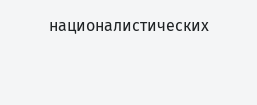националистических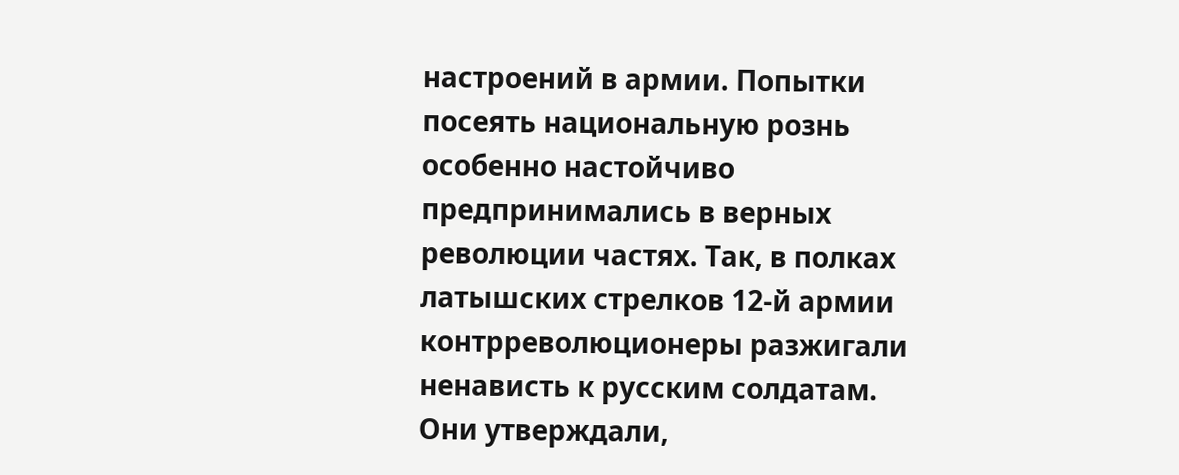настроений в армии. Попытки посеять национальную рознь особенно настойчиво предпринимались в верных революции частях. Так, в полках латышских стрелков 12-й армии контрреволюционеры разжигали ненависть к русским солдатам. Они утверждали,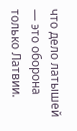что дело латышей — это оборона только Латвии.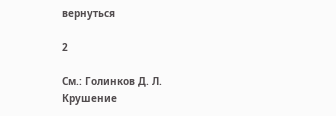вернуться

2

См.: Голинков Д. Л. Крушение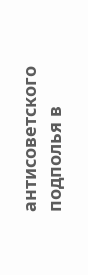антисоветского подполья в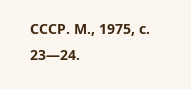СССР. М., 1975, с. 23—24.